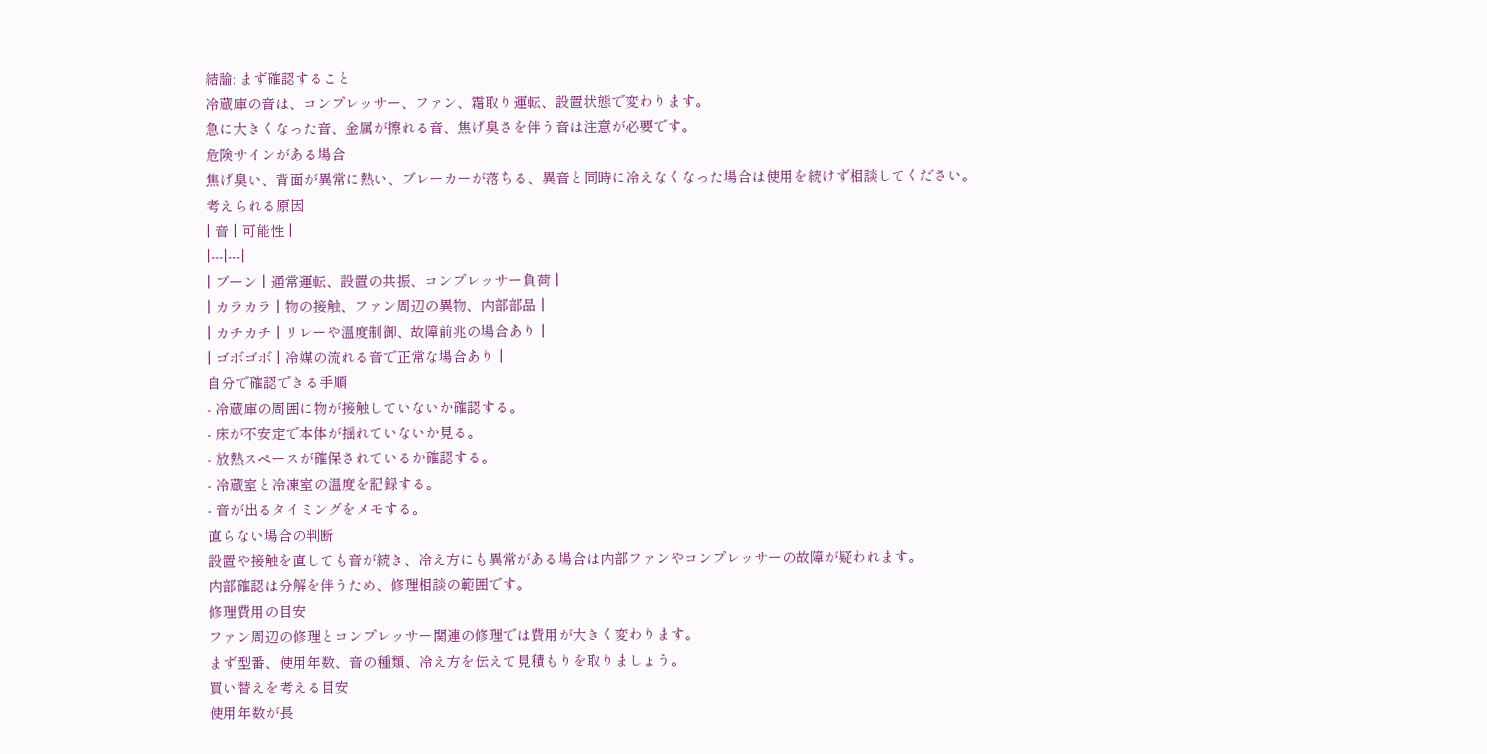結論: まず確認すること
冷蔵庫の音は、コンプレッサー、ファン、霜取り運転、設置状態で変わります。
急に大きくなった音、金属が擦れる音、焦げ臭さを伴う音は注意が必要です。
危険サインがある場合
焦げ臭い、背面が異常に熱い、ブレーカーが落ちる、異音と同時に冷えなくなった場合は使用を続けず相談してください。
考えられる原因
| 音 | 可能性 |
|---|---|
| ブーン | 通常運転、設置の共振、コンプレッサー負荷 |
| カラカラ | 物の接触、ファン周辺の異物、内部部品 |
| カチカチ | リレーや温度制御、故障前兆の場合あり |
| ゴボゴボ | 冷媒の流れる音で正常な場合あり |
自分で確認できる手順
- 冷蔵庫の周囲に物が接触していないか確認する。
- 床が不安定で本体が揺れていないか見る。
- 放熱スペースが確保されているか確認する。
- 冷蔵室と冷凍室の温度を記録する。
- 音が出るタイミングをメモする。
直らない場合の判断
設置や接触を直しても音が続き、冷え方にも異常がある場合は内部ファンやコンプレッサーの故障が疑われます。
内部確認は分解を伴うため、修理相談の範囲です。
修理費用の目安
ファン周辺の修理とコンプレッサー関連の修理では費用が大きく変わります。
まず型番、使用年数、音の種類、冷え方を伝えて見積もりを取りましょう。
買い替えを考える目安
使用年数が長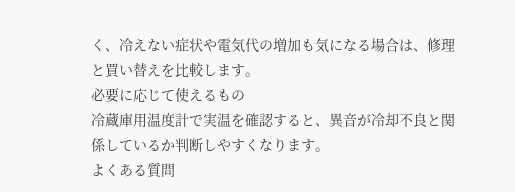く、冷えない症状や電気代の増加も気になる場合は、修理と買い替えを比較します。
必要に応じて使えるもの
冷蔵庫用温度計で実温を確認すると、異音が冷却不良と関係しているか判断しやすくなります。
よくある質問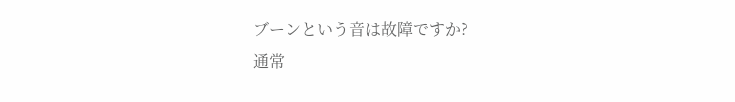ブーンという音は故障ですか?
通常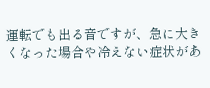運転でも出る音ですが、急に大きくなった場合や冷えない症状があ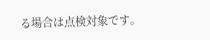る場合は点検対象です。